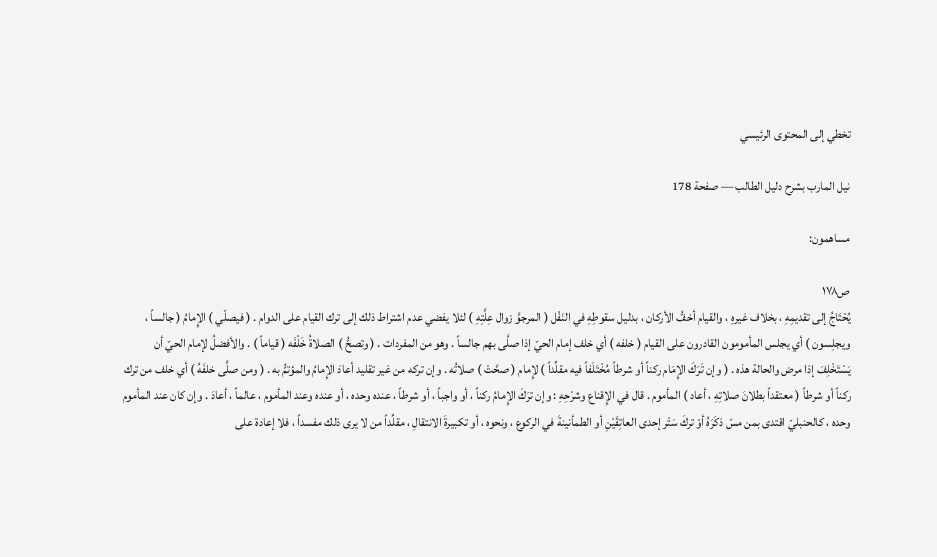تخطي إلى المحتوى الرئيسي

نيل المارب بشرح دليل الطالب — صفحة 178

مساهمون:

ص١٧٨
يُحْتَاجُ إلى تقديمِهِ ، بخلاف غيرهِ ، والقيام أخفُّ الأركان ، بدليل سقوطِهِ في النَفْل ( المرجوَّ زوال عِلَّتِهِ ) لئلا يفضي عدم اشتراط ذلك إلى ترك القيام على الدوام . ( فيصلّي ) الإِمامُ ( جالساً ، ويجلِسون ) أي يجلس المأمومون القادرون على القيام ( خلفه ) أي خلف إمام الحيّ إذا صلَّى بهم جالساً . وهو من المفردات . ( وتصحُّ ) الصلاةُ خَلْفَه ( قياماً ) . والأفضلُ لإمام الحيّ أن يَسْتَخْلِفَ إذا مرض والحالة هذه . ( وإن تَرَكَ الإِمَام ركناً أو شرطاً مُخْتَلَفاً فيه مقلِّداً ) لإِمام ( صحَّتْ ) صلاتُه . وإن تركه من غير تقليد أعادَ الإِمامُ والمؤتمُّ به . ( ومن صلَّى خلفَهُ ) أي خلف من ترك ركناً أو شرطاً ( معتقداً بطلانَ صلاتِهِ ، أعاد ) المأموم . قال في الإِقناع وشرْحِهِ : وإن ترَكَ الإِمامُ ركناً ، أو واجباً ، أو شرطاً ، عنده وحده ، أو عنده وعند المأموم ، عالماً ، أعادَ . وإن كان عند المأموم وحده ، كالحنبليّ اقتدى بمن مسّ ذكَرَهُ أوْ تركَ سَتْر إحدى العاتِقَيْنِ أو الطمأنينةَ في الركوع ، ونحوه ، أو تكبيرةَ الانتقالِ ، مقلِّداً من لا يرى ذلك مفسداً ، فلا إعادة على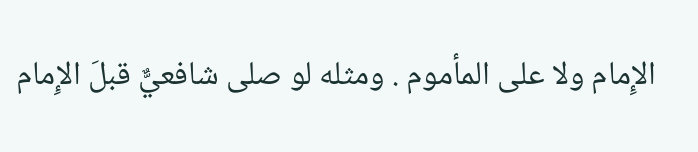الإِمام ولا على المأموم . ومثله لو صلى شافعيٌّ قبلَ الإِمام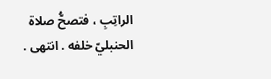الراتِبِ ، فتصحُّ صلاة الحنبليّ خلفه . انتهى .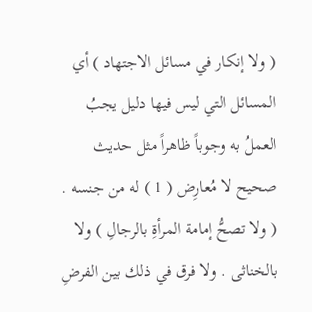( ولا إنكار في مسائل الاجتهاد ) أي المسائل التي ليس فيها دليل يجبُ العملُ به وجوباً ظاهراً مثل حديث صحيح لا مُعارِض ( 1 ) له من جنسه . ( ولا تصحُّ إمامة المرأةِ بالرجالِ ) ولا بالخناثى . ولا فرق في ذلك بين الفرضِ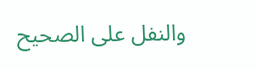والنفل على الصحيح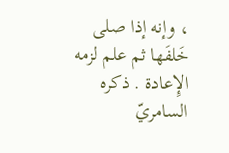، وإنه إذا صلى خَلفَها ثم علم لزمه الإِعادة . ذكره السامريّ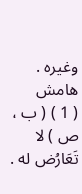وغيره .
هامش
( 1 ) ( ب ، ص ) لا تَعَارُض له .